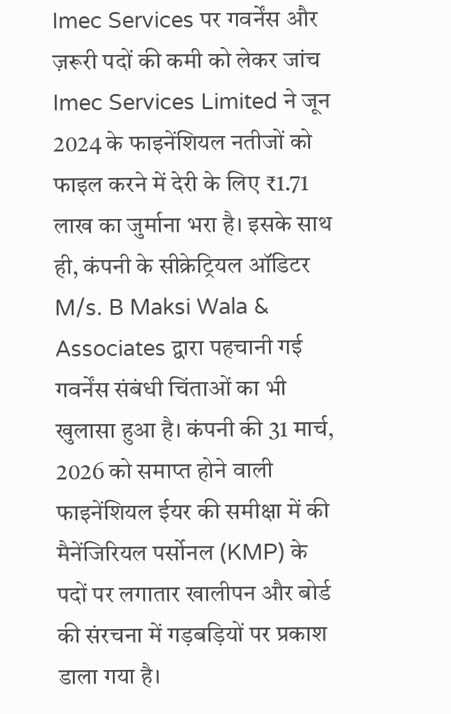Imec Services पर गवर्नेंस और ज़रूरी पदों की कमी को लेकर जांच
Imec Services Limited ने जून 2024 के फाइनेंशियल नतीजों को फाइल करने में देरी के लिए ₹1.71 लाख का जुर्माना भरा है। इसके साथ ही, कंपनी के सीक्रेट्रियल ऑडिटर M/s. B Maksi Wala & Associates द्वारा पहचानी गई गवर्नेंस संबंधी चिंताओं का भी खुलासा हुआ है। कंपनी की 31 मार्च, 2026 को समाप्त होने वाली फाइनेंशियल ईयर की समीक्षा में की मैनेंजिरियल पर्सोनल (KMP) के पदों पर लगातार खालीपन और बोर्ड की संरचना में गड़बड़ियों पर प्रकाश डाला गया है।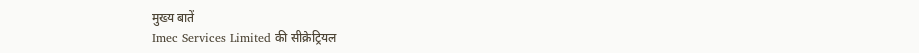मुख्य बातें
Imec Services Limited की सीक्रेट्रियल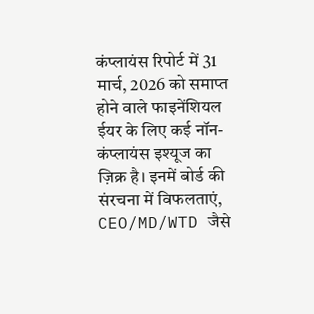कंप्लायंस रिपोर्ट में 31 मार्च, 2026 को समाप्त होने वाले फाइनेंशियल ईयर के लिए कई नॉन-कंप्लायंस इश्यूज का ज़िक्र है। इनमें बोर्ड की संरचना में विफलताएं, CEO/MD/WTD जैसे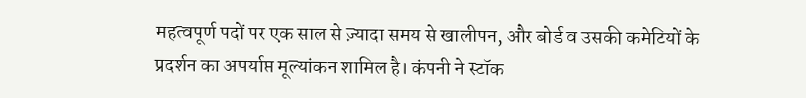महत्वपूर्ण पदों पर एक साल से ज़्यादा समय से खालीपन, और बोर्ड व उसकी कमेटियों के प्रदर्शन का अपर्याप्त मूल्यांकन शामिल है। कंपनी ने स्टॉक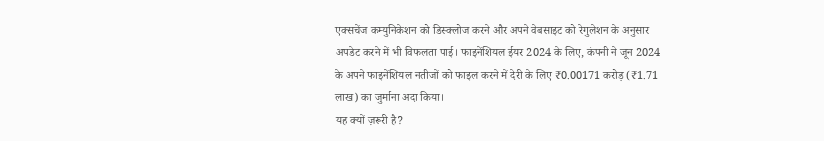एक्सचेंज कम्युनिकेशन को डिस्क्लोज करने और अपने वेबसाइट को रेगुलेशन के अनुसार अपडेट करने में भी विफलता पाई। फाइनेंशियल ईयर 2024 के लिए, कंपनी ने जून 2024 के अपने फाइनेंशियल नतीजों को फाइल करने में देरी के लिए ₹0.00171 करोड़ (₹1.71 लाख) का जुर्माना अदा किया।
यह क्यों ज़रूरी है?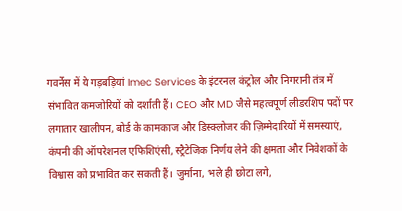गवर्नेंस में ये गड़बड़ियां Imec Services के इंटरनल कंट्रोल और निगरानी तंत्र में संभावित कमजोरियों को दर्शाती हैं। CEO और MD जैसे महत्वपूर्ण लीडरशिप पदों पर लगातार खालीपन, बोर्ड के कामकाज और डिस्क्लोजर की ज़िम्मेदारियों में समस्याएं, कंपनी की ऑपरेशनल एफिशिएंसी, स्ट्रैटेजिक निर्णय लेने की क्षमता और निवेशकों के विश्वास को प्रभावित कर सकती हैं। जुर्माना, भले ही छोटा लगे,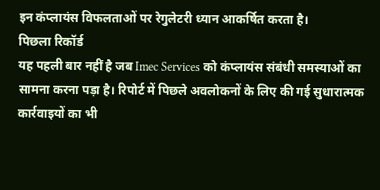इन कंप्लायंस विफलताओं पर रेगुलेटरी ध्यान आकर्षित करता है।
पिछला रिकॉर्ड
यह पहली बार नहीं है जब Imec Services को कंप्लायंस संबंधी समस्याओं का सामना करना पड़ा है। रिपोर्ट में पिछले अवलोकनों के लिए की गई सुधारात्मक कार्रवाइयों का भी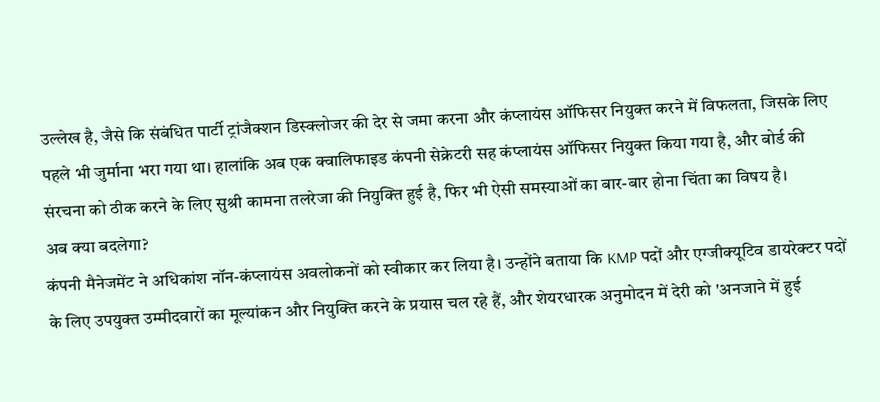उल्लेख है, जैसे कि संबंधित पार्टी ट्रांजैक्शन डिस्क्लोजर की देर से जमा करना और कंप्लायंस ऑफिसर नियुक्त करने में विफलता, जिसके लिए पहले भी जुर्माना भरा गया था। हालांकि अब एक क्वालिफाइड कंपनी सेक्रेटरी सह कंप्लायंस ऑफिसर नियुक्त किया गया है, और बोर्ड की संरचना को ठीक करने के लिए सुश्री कामना तलरेजा की नियुक्ति हुई है, फिर भी ऐसी समस्याओं का बार-बार होना चिंता का विषय है।
अब क्या बदलेगा?
कंपनी मैनेजमेंट ने अधिकांश नॉन-कंप्लायंस अवलोकनों को स्वीकार कर लिया है। उन्होंने बताया कि KMP पदों और एग्जीक्यूटिव डायरेक्टर पदों के लिए उपयुक्त उम्मीदवारों का मूल्यांकन और नियुक्ति करने के प्रयास चल रहे हैं, और शेयरधारक अनुमोदन में देरी को 'अनजाने में हुई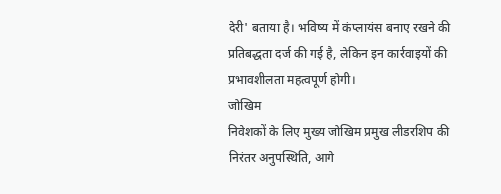देरी' बताया है। भविष्य में कंप्लायंस बनाए रखने की प्रतिबद्धता दर्ज की गई है, लेकिन इन कार्रवाइयों की प्रभावशीलता महत्वपूर्ण होगी।
जोखिम
निवेशकों के लिए मुख्य जोखिम प्रमुख लीडरशिप की निरंतर अनुपस्थिति, आगे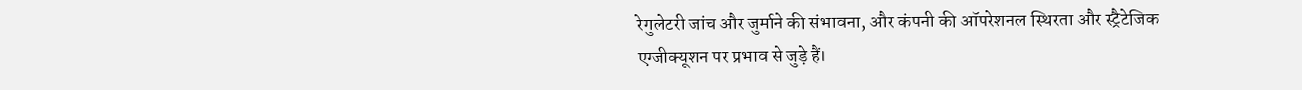रेगुलेटरी जांच और जुर्माने की संभावना, और कंपनी की ऑपरेशनल स्थिरता और स्ट्रैटेजिक एग्जीक्यूशन पर प्रभाव से जुड़े हैं।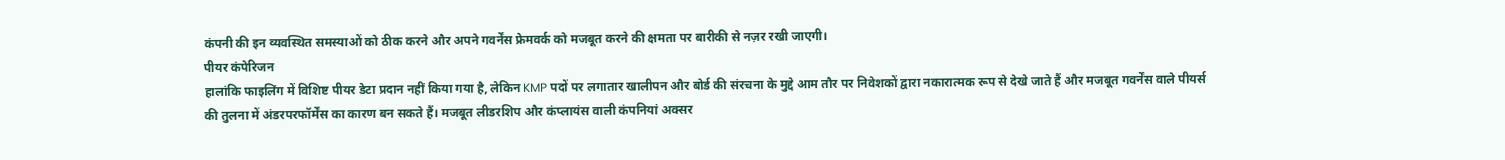कंपनी की इन व्यवस्थित समस्याओं को ठीक करने और अपने गवर्नेंस फ्रेमवर्क को मजबूत करने की क्षमता पर बारीकी से नज़र रखी जाएगी।
पीयर कंपेरिजन
हालांकि फाइलिंग में विशिष्ट पीयर डेटा प्रदान नहीं किया गया है, लेकिन KMP पदों पर लगातार खालीपन और बोर्ड की संरचना के मुद्दे आम तौर पर निवेशकों द्वारा नकारात्मक रूप से देखे जाते हैं और मजबूत गवर्नेंस वाले पीयर्स की तुलना में अंडरपरफॉर्मेंस का कारण बन सकते हैं। मजबूत लीडरशिप और कंप्लायंस वाली कंपनियां अक्सर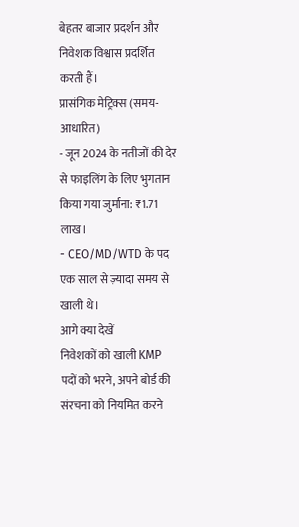बेहतर बाजार प्रदर्शन और निवेशक विश्वास प्रदर्शित करती हैं।
प्रासंगिक मेट्रिक्स (समय-आधारित)
- जून 2024 के नतीजों की देर से फाइलिंग के लिए भुगतान किया गया जुर्माना: ₹1.71 लाख।
- CEO/MD/WTD के पद एक साल से ज़्यादा समय से खाली थे।
आगे क्या देखें
निवेशकों को खाली KMP पदों को भरने, अपने बोर्ड की संरचना को नियमित करने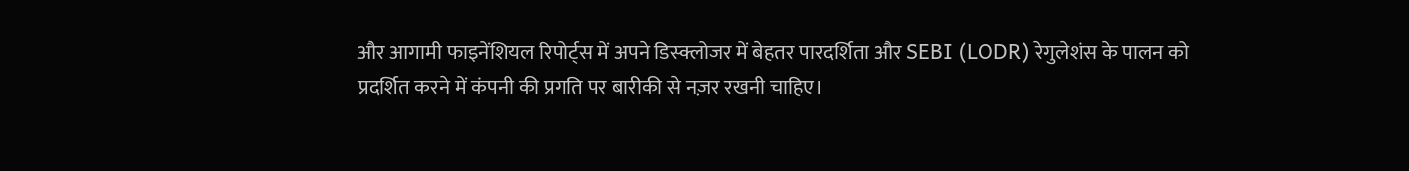और आगामी फाइनेंशियल रिपोर्ट्स में अपने डिस्क्लोजर में बेहतर पारदर्शिता और SEBI (LODR) रेगुलेशंस के पालन को प्रदर्शित करने में कंपनी की प्रगति पर बारीकी से नज़र रखनी चाहिए।